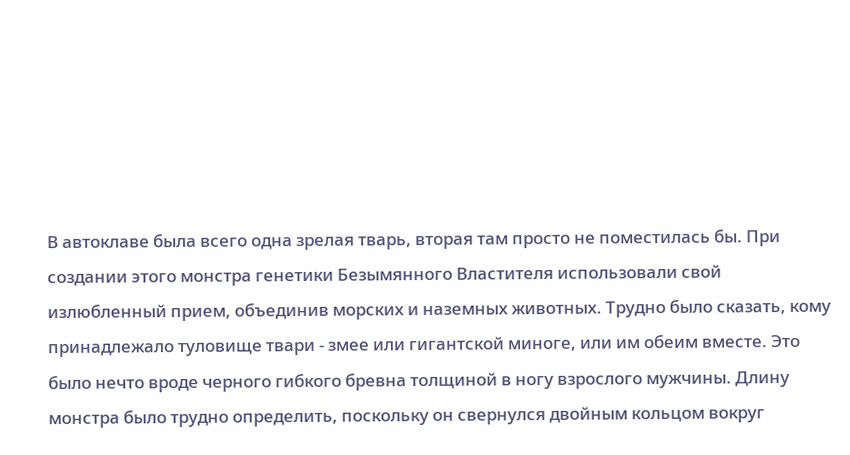В автоклаве была всего одна зрелая тварь, вторая там просто не поместилась бы. При создании этого монстра генетики Безымянного Властителя использовали свой излюбленный прием, объединив морских и наземных животных. Трудно было сказать, кому принадлежало туловище твари - змее или гигантской миноге, или им обеим вместе. Это было нечто вроде черного гибкого бревна толщиной в ногу взрослого мужчины. Длину монстра было трудно определить, поскольку он свернулся двойным кольцом вокруг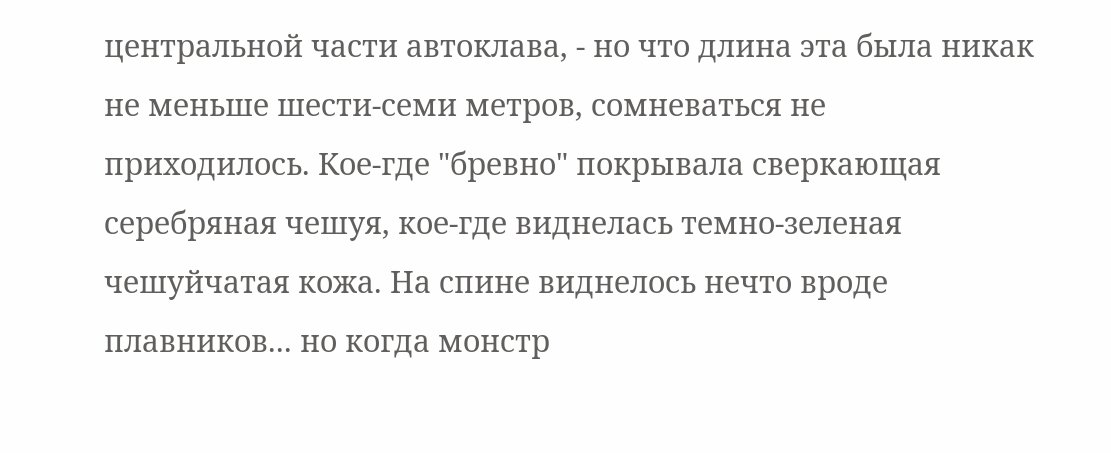центральной части автоклава, - но что длина эта была никак не меньше шести-семи метров, сомневаться не приходилось. Кое-где "бревно" покрывала сверкающая серебряная чешуя, кое-где виднелась темно-зеленая чешуйчатая кожа. На спине виднелось нечто вроде плавников... но когда монстр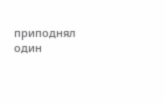приподнял один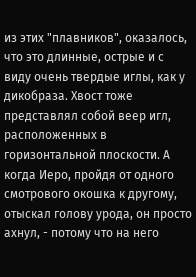из этих "плавников", оказалось, что это длинные, острые и с виду очень твердые иглы, как у дикобраза. Хвост тоже представлял собой веер игл, расположенных в горизонтальной плоскости. А когда Иеро, пройдя от одного смотрового окошка к другому, отыскал голову урода, он просто ахнул, - потому что на него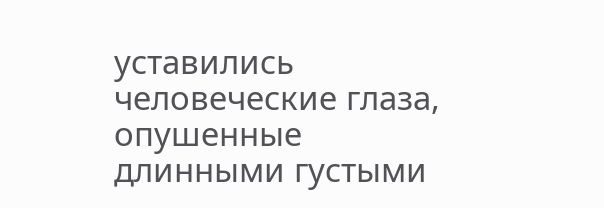уставились человеческие глаза, опушенные длинными густыми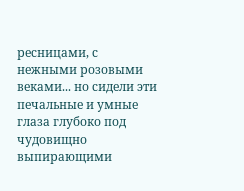ресницами, с нежными розовыми веками... но сидели эти печальные и умные глаза глубоко под чудовищно выпирающими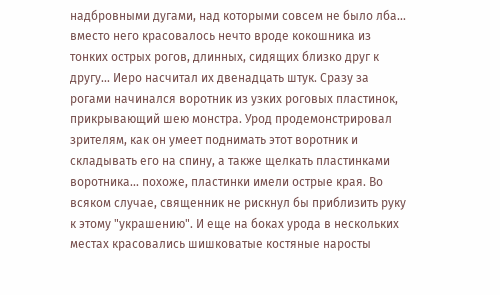надбровными дугами, над которыми совсем не было лба... вместо него красовалось нечто вроде кокошника из тонких острых рогов, длинных, сидящих близко друг к другу... Иеро насчитал их двенадцать штук. Сразу за рогами начинался воротник из узких роговых пластинок, прикрывающий шею монстра. Урод продемонстрировал зрителям, как он умеет поднимать этот воротник и складывать его на спину, а также щелкать пластинками воротника... похоже, пластинки имели острые края. Во всяком случае, священник не рискнул бы приблизить руку к этому "украшению". И еще на боках урода в нескольких местах красовались шишковатые костяные наросты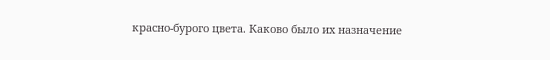красно-бурого цвета. Каково было их назначение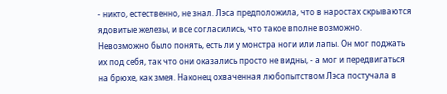- никто, естественно, не знал. Лэса предположила, что в наростах скрываются ядовитые железы, и все согласились, что такое вполне возможно.
Невозможно было понять, есть ли у монстра ноги или лапы. Он мог поджать их под себя, так что они оказались просто не видны, - а мог и передвигаться на брюхе, как змея. Наконец охваченная любопытством Лэса постучала в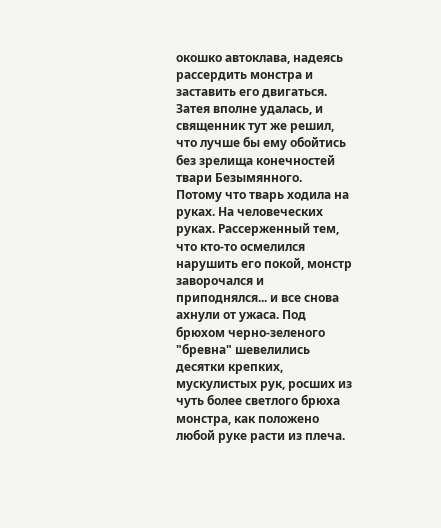окошко автоклава, надеясь рассердить монстра и заставить его двигаться. Затея вполне удалась, и священник тут же решил, что лучше бы ему обойтись без зрелища конечностей твари Безымянного.
Потому что тварь ходила на руках. На человеческих руках. Рассерженный тем, что кто-то осмелился нарушить его покой, монстр заворочался и приподнялся... и все снова ахнули от ужаса. Под брюхом черно-зеленого "бревна" шевелились десятки крепких, мускулистых рук, росших из чуть более светлого брюха монстра, как положено любой руке расти из плеча.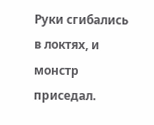Руки сгибались в локтях, и монстр приседал.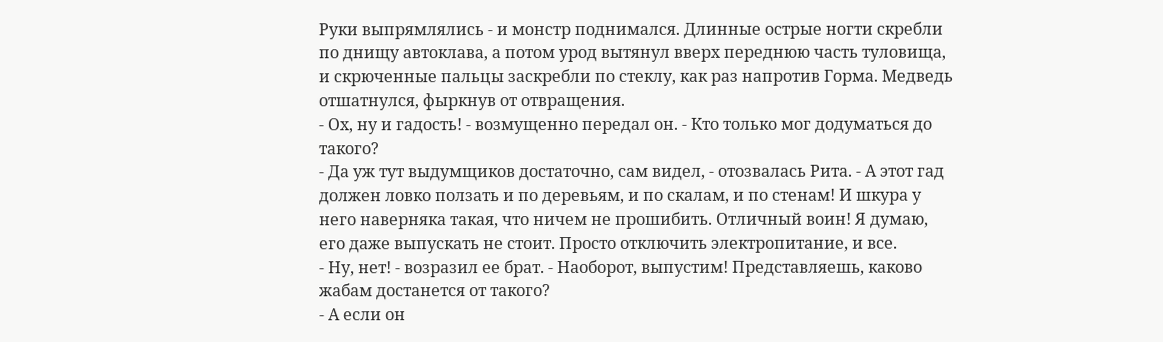Руки выпрямлялись - и монстр поднимался. Длинные острые ногти скребли по днищу автоклава, а потом урод вытянул вверх переднюю часть туловища, и скрюченные пальцы заскребли по стеклу, как раз напротив Горма. Медведь отшатнулся, фыркнув от отвращения.
- Ох, ну и гадость! - возмущенно передал он. - Кто только мог додуматься до такого?
- Да уж тут выдумщиков достаточно, сам видел, - отозвалась Рита. - А этот гад должен ловко ползать и по деревьям, и по скалам, и по стенам! И шкура у него наверняка такая, что ничем не прошибить. Отличный воин! Я думаю, его даже выпускать не стоит. Просто отключить электропитание, и все.
- Ну, нет! - возразил ее брат. - Наоборот, выпустим! Представляешь, каково жабам достанется от такого?
- А если он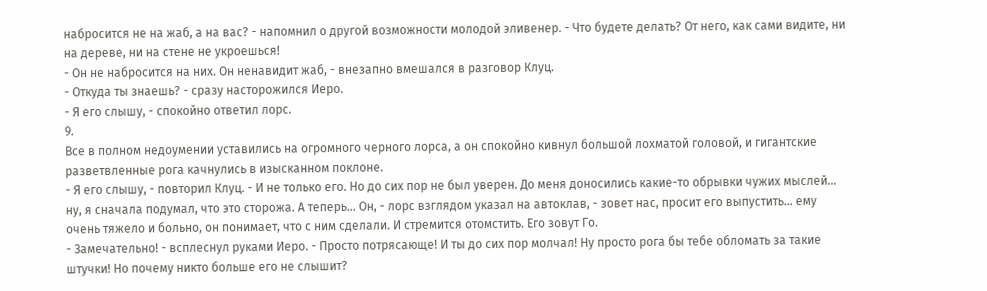набросится не на жаб, а на вас? - напомнил о другой возможности молодой эливенер. - Что будете делать? От него, как сами видите, ни на дереве, ни на стене не укроешься!
- Он не набросится на них. Он ненавидит жаб, - внезапно вмешался в разговор Клуц.
- Откуда ты знаешь? - сразу насторожился Иеро.
- Я его слышу, - спокойно ответил лорс.
9.
Все в полном недоумении уставились на огромного черного лорса, а он спокойно кивнул большой лохматой головой, и гигантские разветвленные рога качнулись в изысканном поклоне.
- Я его слышу, - повторил Клуц. - И не только его. Но до сих пор не был уверен. До меня доносились какие-то обрывки чужих мыслей... ну, я сначала подумал, что это сторожа. А теперь... Он, - лорс взглядом указал на автоклав, - зовет нас, просит его выпустить... ему очень тяжело и больно, он понимает, что с ним сделали. И стремится отомстить. Его зовут Го.
- Замечательно! - всплеснул руками Иеро. - Просто потрясающе! И ты до сих пор молчал! Ну просто рога бы тебе обломать за такие штучки! Но почему никто больше его не слышит?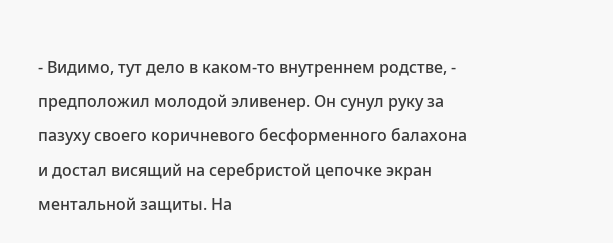- Видимо, тут дело в каком-то внутреннем родстве, - предположил молодой эливенер. Он сунул руку за пазуху своего коричневого бесформенного балахона и достал висящий на серебристой цепочке экран ментальной защиты. На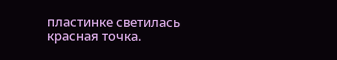пластинке светилась красная точка.